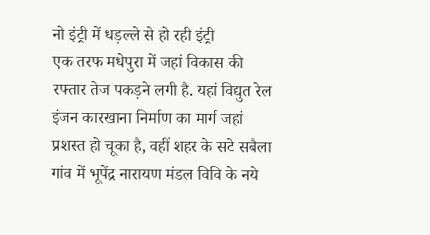नो इंट्री में धड़ल्ले से हो रही इंट्री
एक तरफ मधेपुरा में जहां विकास की रफ्तार तेज पकड़ने लगी है. यहां विद्युत रेल इंजन कारखाना निर्माण का मार्ग जहां प्रशस्त हो चूका है, वहीं शहर के सटे सबैला गांव में भूपेंद्र नारायण मंडल विवि के नये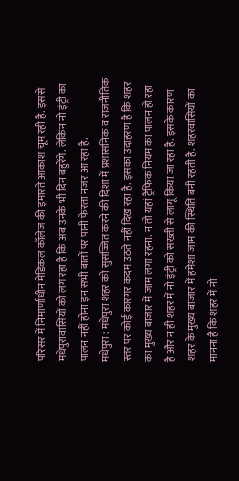परिसर में निमार्णाधीन मेडिकल कॉलेज की इमारते आकाश चूम रही है. इससे मधेपुरावासियों को लग रहा है कि अब उनके भी दिन बहुरेंगे. लेकिन नो इंट्री का पालन नहीं होना इन सभी बातों पर पानी फेरता नजर आ रहा है.
मधेपुरा : मधेपुरा शहर को सुसज्जित करने की दिशा में प्रशासनिक व राजनीतिक स्तर पर कोई कारगर कदम उठते नहीं दिख रहा है. इसका उदाहरण है कि शहर का मुख्य बाजार में जाम लगा रहना. न तो यहां ट्रैफिक नियम का पालन हो रहा है और न ही शहर में नो इंट्री को सख्ती से लागू किया जा रहा है. इसके कारण शहर के मुख्य बाजार में हमेशा जाम की स्थिति बनी रहती है. शहरवासियों का मानना है कि शहर में नो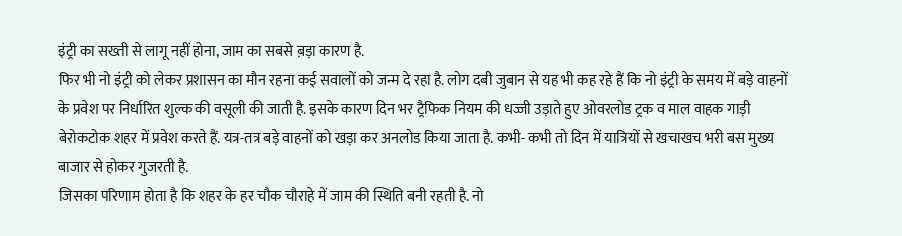इंट्री का सख्ती से लागू नहीं होना, जाम का सबसे ब़ड़ा कारण है.
फिर भी नो इंट्री को लेकर प्रशासन का मौन रहना कई सवालों को जन्म दे रहा है. लोग दबी जुबान से यह भी कह रहे हैं कि नो इंट्री के समय में बड़े वाहनों के प्रवेश पर निर्धारित शुल्क की वसूली की जाती है. इसके कारण दिन भर ट्रैफिक नियम की धज्जी उड़ाते हुए ओवरलोड ट्रक व माल वाहक गाड़ी बेरोकटोक शहर में प्रवेश करते हैं. यत्र-तत्र बड़े वाहनों को खड़ा कर अनलोड किया जाता है. कभी- कभी तो दिन में यात्रियों से खचाखच भरी बस मुख्य बाजार से होकर गुजरती है.
जिसका परिणाम होता है कि शहर के हर चौक चौराहे में जाम की स्थिति बनी रहती है. नो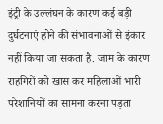इंट्री के उल्लंघन के कारण कई बड़ी दुर्घटनाएं होने की संभावनाओं से इंकार नहीं किया जा सकता है. जाम के कारण राहगिरों को खास कर महिलाओं भारी परेशानियों का सामना करना पड़ता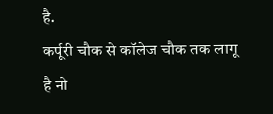है.
कर्पूरी चौक से कॉलेज चौक तक लागू है नो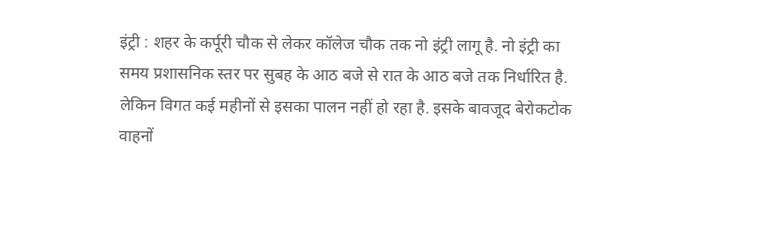इंट्री : शहर के कर्पूरी चौक से लेकर कॉलेज चौक तक नो इंट्री लागू है. नो इंट्री का समय प्रशासनिक स्तर पर सुबह के आठ बजे से रात के आठ बजे तक निर्धारित है. लेकिन विगत कई महीनों से इसका पालन नहीं हो रहा है. इसके बावजूद बेरोकटोक वाहनों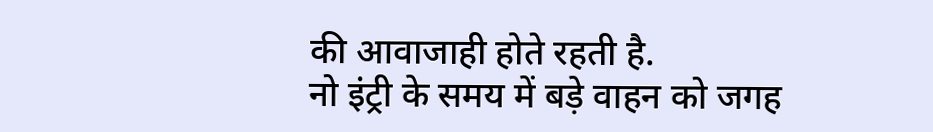की आवाजाही होते रहती है.
नो इंट्री के समय में बड़े वाहन को जगह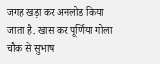जगह खड़ा कर अनलोड किया जाता है. खास कर पूर्णिया गोला चौक से सुभाष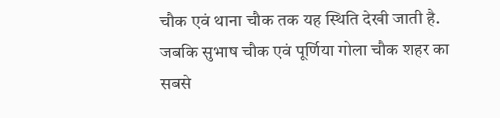चौक एवं थाना चौक तक यह स्थिति देखी जाती है. जबकि सुभाष चौक एवं पूर्णिया गोला चौक शहर का सबसे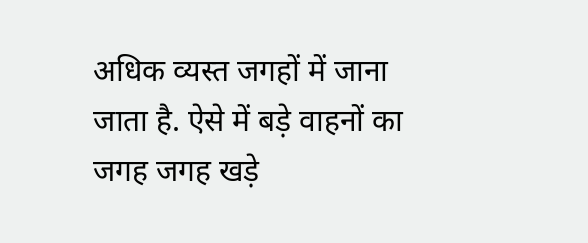अधिक व्यस्त जगहों में जाना जाता है. ऐसे में बड़े वाहनों का जगह जगह खड़े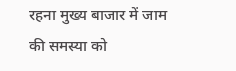रहना मुख्य बाजार में जाम की समस्या को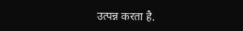उत्पन्न करता है.